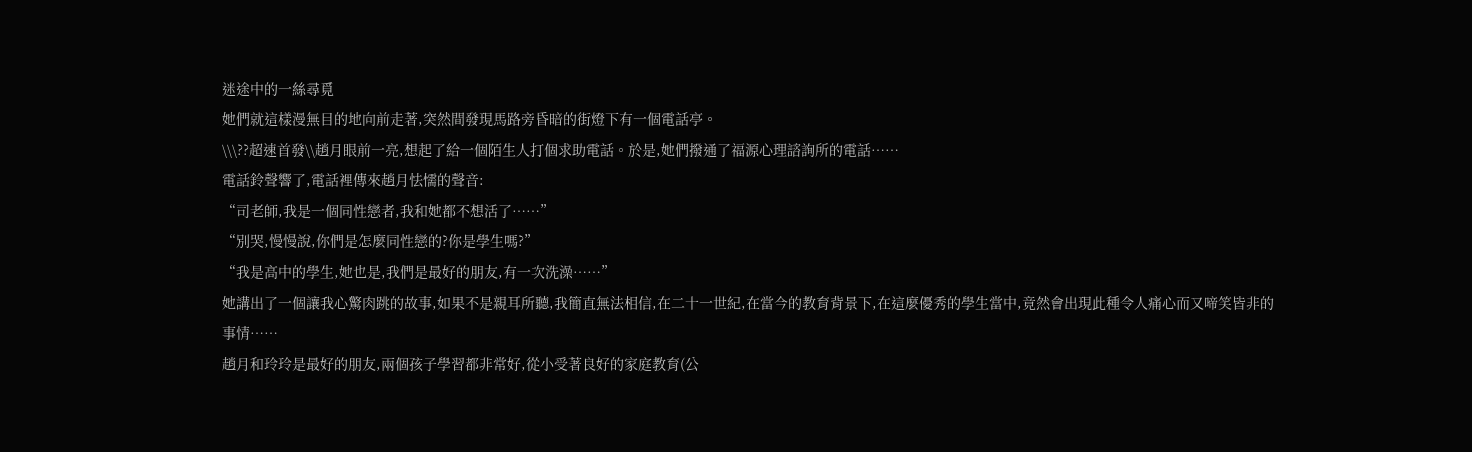迷途中的一絲尋覓
她們就這樣漫無目的地向前走著,突然間發現馬路旁昏暗的街燈下有一個電話亭。
\\\??超速首發\\趙月眼前一亮,想起了給一個陌生人打個求助電話。於是,她們撥通了福源心理諮詢所的電話……
電話鈴聲響了,電話裡傳來趙月怯懦的聲音:
“司老師,我是一個同性戀者,我和她都不想活了……”
“別哭,慢慢說,你們是怎麼同性戀的?你是學生嗎?”
“我是高中的學生,她也是,我們是最好的朋友,有一次洗澡……”
她講出了一個讓我心驚肉跳的故事,如果不是親耳所聽,我簡直無法相信,在二十一世紀,在當今的教育背景下,在這麼優秀的學生當中,竟然會出現此種令人痛心而又啼笑皆非的事情……
趙月和玲玲是最好的朋友,兩個孩子學習都非常好,從小受著良好的家庭教育(公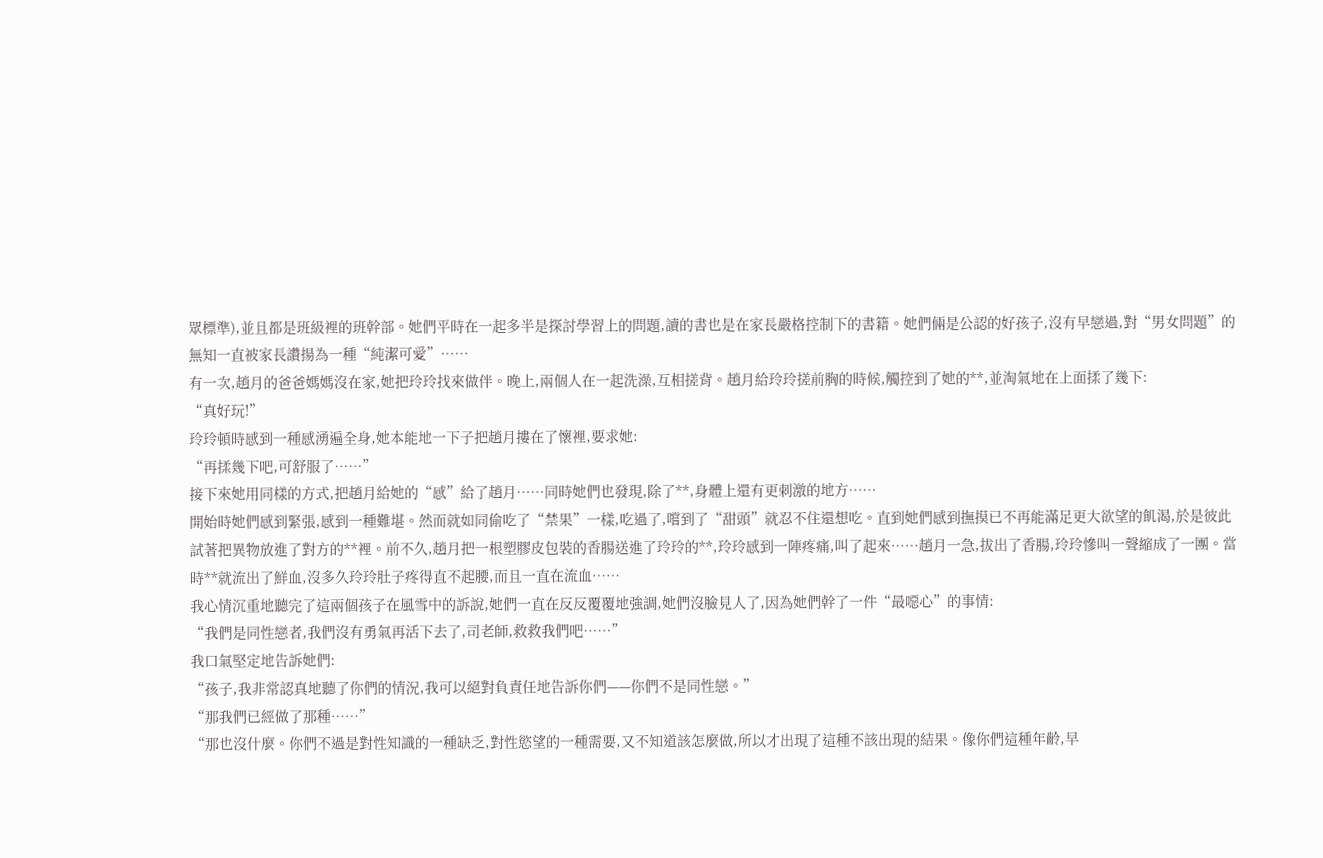眾標準),並且都是班級裡的班幹部。她們平時在一起多半是探討學習上的問題,讀的書也是在家長嚴格控制下的書籍。她們倆是公認的好孩子,沒有早戀過,對“男女問題”的無知一直被家長讚揚為一種“純潔可愛”……
有一次,趙月的爸爸媽媽沒在家,她把玲玲找來做伴。晚上,兩個人在一起洗澡,互相搓背。趙月給玲玲搓前胸的時候,觸控到了她的**,並淘氣地在上面揉了幾下:
“真好玩!”
玲玲頓時感到一種感湧遍全身,她本能地一下子把趙月摟在了懷裡,要求她:
“再揉幾下吧,可舒服了……”
接下來她用同樣的方式,把趙月給她的“感”給了趙月……同時她們也發現,除了**,身體上還有更刺激的地方……
開始時她們感到緊張,感到一種難堪。然而就如同偷吃了“禁果”一樣,吃過了,嚐到了“甜頭”就忍不住還想吃。直到她們感到撫摸已不再能滿足更大欲望的飢渴,於是彼此試著把異物放進了對方的**裡。前不久,趙月把一根塑膠皮包裝的香腸送進了玲玲的**,玲玲感到一陣疼痛,叫了起來……趙月一急,拔出了香腸,玲玲慘叫一聲縮成了一團。當時**就流出了鮮血,沒多久玲玲肚子疼得直不起腰,而且一直在流血……
我心情沉重地聽完了這兩個孩子在風雪中的訴說,她們一直在反反覆覆地強調,她們沒臉見人了,因為她們幹了一件“最噁心”的事情:
“我們是同性戀者,我們沒有勇氣再活下去了,司老師,救救我們吧……”
我口氣堅定地告訴她們:
“孩子,我非常認真地聽了你們的情況,我可以絕對負責任地告訴你們——你們不是同性戀。”
“那我們已經做了那種……”
“那也沒什麼。你們不過是對性知識的一種缺乏,對性慾望的一種需要,又不知道該怎麼做,所以才出現了這種不該出現的結果。像你們這種年齡,早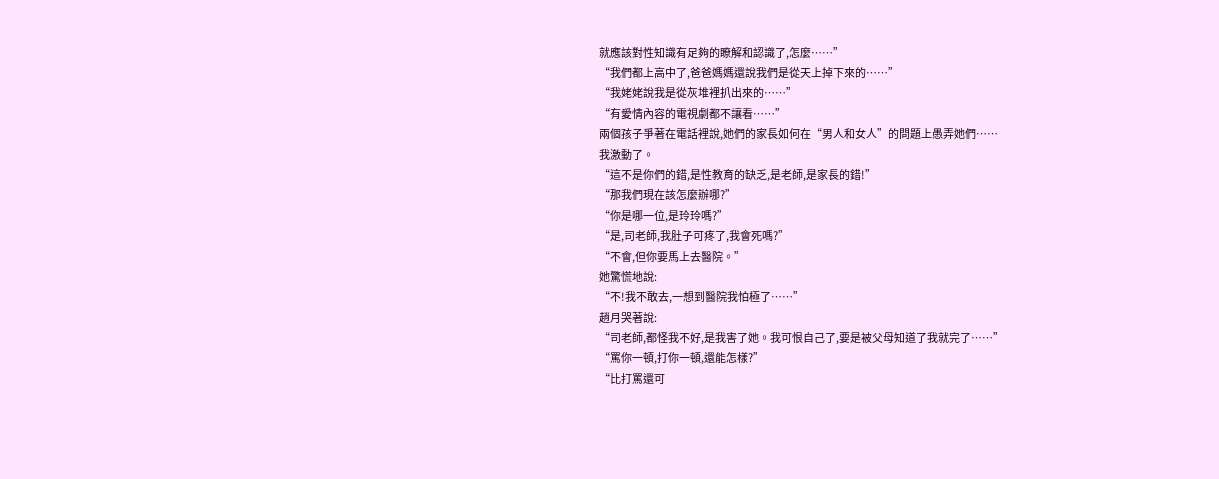就應該對性知識有足夠的瞭解和認識了,怎麼……”
“我們都上高中了,爸爸媽媽還說我們是從天上掉下來的……”
“我姥姥說我是從灰堆裡扒出來的……”
“有愛情內容的電視劇都不讓看……”
兩個孩子爭著在電話裡說,她們的家長如何在“男人和女人”的問題上愚弄她們……
我激動了。
“這不是你們的錯,是性教育的缺乏,是老師,是家長的錯!”
“那我們現在該怎麼辦哪?”
“你是哪一位,是玲玲嗎?”
“是,司老師,我肚子可疼了,我會死嗎?”
“不會,但你要馬上去醫院。”
她驚慌地說:
“不!我不敢去,一想到醫院我怕極了……”
趙月哭著說:
“司老師,都怪我不好,是我害了她。我可恨自己了,要是被父母知道了我就完了……”
“罵你一頓,打你一頓,還能怎樣?”
“比打罵還可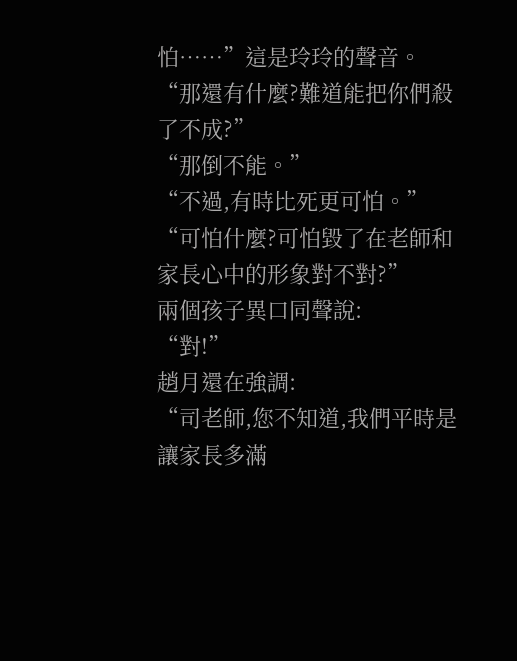怕……”這是玲玲的聲音。
“那還有什麼?難道能把你們殺了不成?”
“那倒不能。”
“不過,有時比死更可怕。”
“可怕什麼?可怕毀了在老師和家長心中的形象對不對?”
兩個孩子異口同聲說:
“對!”
趙月還在強調:
“司老師,您不知道,我們平時是讓家長多滿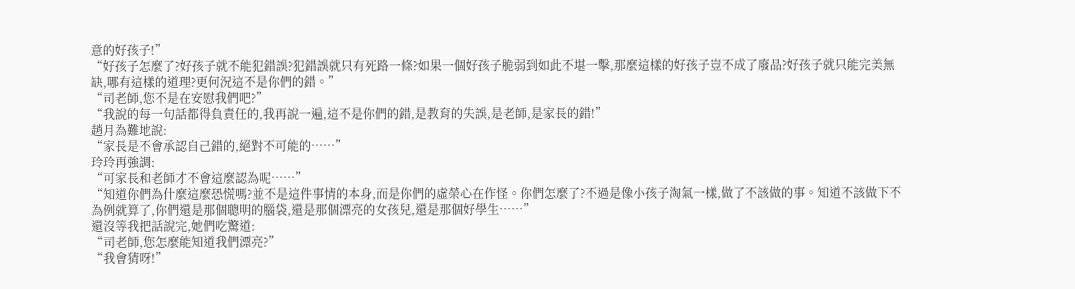意的好孩子!”
“好孩子怎麼了?好孩子就不能犯錯誤?犯錯誤就只有死路一條?如果一個好孩子脆弱到如此不堪一擊,那麼這樣的好孩子豈不成了廢品?好孩子就只能完美無缺,哪有這樣的道理?更何況這不是你們的錯。”
“司老師,您不是在安慰我們吧?”
“我說的每一句話都得負責任的,我再說一遍,這不是你們的錯,是教育的失誤,是老師,是家長的錯!”
趙月為難地說:
“家長是不會承認自己錯的,絕對不可能的……”
玲玲再強調:
“可家長和老師才不會這麼認為呢……”
“知道你們為什麼這麼恐慌嗎?並不是這件事情的本身,而是你們的虛榮心在作怪。你們怎麼了?不過是像小孩子淘氣一樣,做了不該做的事。知道不該做下不為例就算了,你們還是那個聰明的腦袋,還是那個漂亮的女孩兒,還是那個好學生……”
還沒等我把話說完,她們吃驚道:
“司老師,您怎麼能知道我們漂亮?”
“我會猜呀!”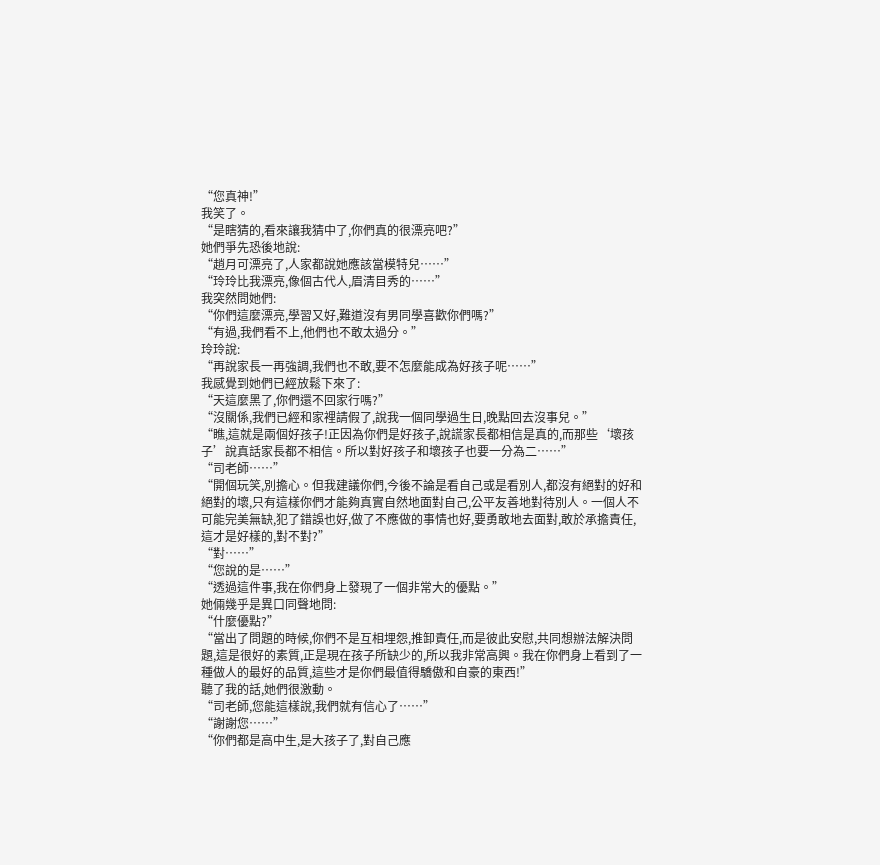“您真神!”
我笑了。
“是瞎猜的,看來讓我猜中了,你們真的很漂亮吧?”
她們爭先恐後地說:
“趙月可漂亮了,人家都說她應該當模特兒……”
“玲玲比我漂亮,像個古代人,眉清目秀的……”
我突然問她們:
“你們這麼漂亮,學習又好,難道沒有男同學喜歡你們嗎?”
“有過,我們看不上,他們也不敢太過分。”
玲玲說:
“再說家長一再強調,我們也不敢,要不怎麼能成為好孩子呢……”
我感覺到她們已經放鬆下來了:
“天這麼黑了,你們還不回家行嗎?”
“沒關係,我們已經和家裡請假了,說我一個同學過生日,晚點回去沒事兒。”
“瞧,這就是兩個好孩子!正因為你們是好孩子,說謊家長都相信是真的,而那些‘壞孩子’說真話家長都不相信。所以對好孩子和壞孩子也要一分為二……”
“司老師……”
“開個玩笑,別擔心。但我建議你們,今後不論是看自己或是看別人,都沒有絕對的好和絕對的壞,只有這樣你們才能夠真實自然地面對自己,公平友善地對待別人。一個人不可能完美無缺,犯了錯誤也好,做了不應做的事情也好,要勇敢地去面對,敢於承擔責任,這才是好樣的,對不對?”
“對……”
“您說的是……”
“透過這件事,我在你們身上發現了一個非常大的優點。”
她倆幾乎是異口同聲地問:
“什麼優點?”
“當出了問題的時候,你們不是互相埋怨,推卸責任,而是彼此安慰,共同想辦法解決問題,這是很好的素質,正是現在孩子所缺少的,所以我非常高興。我在你們身上看到了一種做人的最好的品質,這些才是你們最值得驕傲和自豪的東西!”
聽了我的話,她們很激動。
“司老師,您能這樣說,我們就有信心了……”
“謝謝您……”
“你們都是高中生,是大孩子了,對自己應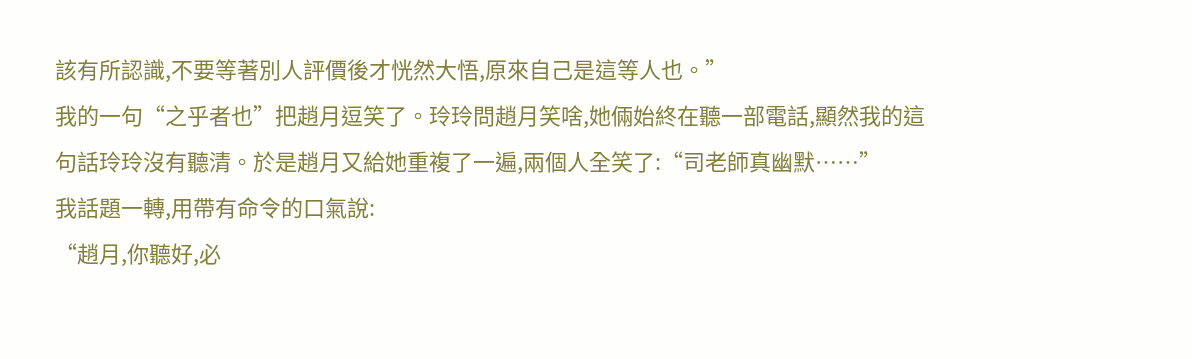該有所認識,不要等著別人評價後才恍然大悟,原來自己是這等人也。”
我的一句“之乎者也”把趙月逗笑了。玲玲問趙月笑啥,她倆始終在聽一部電話,顯然我的這句話玲玲沒有聽清。於是趙月又給她重複了一遍,兩個人全笑了:“司老師真幽默……”
我話題一轉,用帶有命令的口氣說:
“趙月,你聽好,必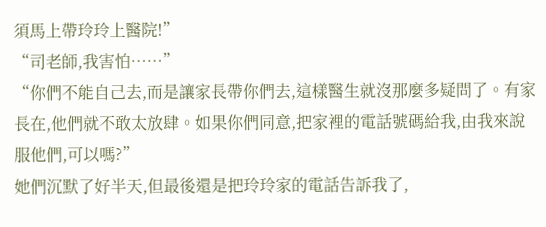須馬上帶玲玲上醫院!”
“司老師,我害怕……”
“你們不能自己去,而是讓家長帶你們去,這樣醫生就沒那麼多疑問了。有家長在,他們就不敢太放肆。如果你們同意,把家裡的電話號碼給我,由我來說服他們,可以嗎?”
她們沉默了好半天,但最後還是把玲玲家的電話告訴我了,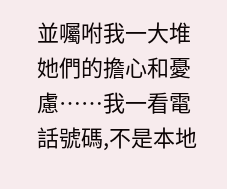並囑咐我一大堆她們的擔心和憂慮……我一看電話號碼,不是本地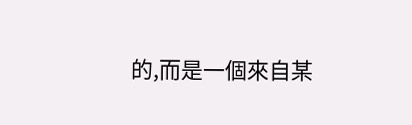的,而是一個來自某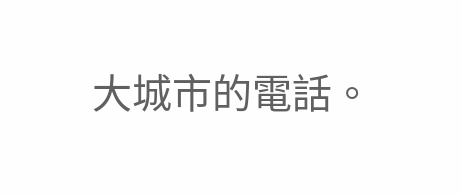大城市的電話。